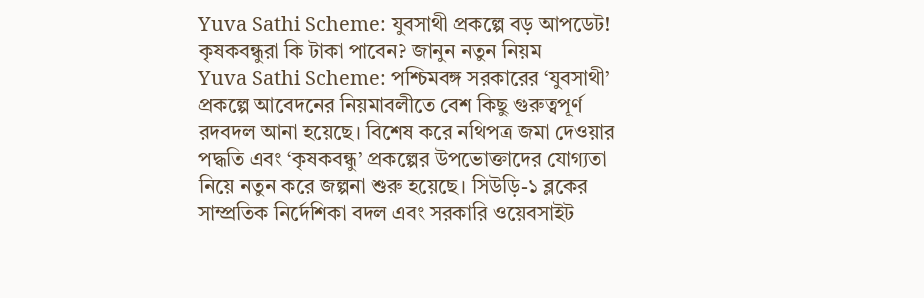Yuva Sathi Scheme: যুবসাথী প্রকল্পে বড় আপডেট! কৃষকবন্ধুরা কি টাকা পাবেন? জানুন নতুন নিয়ম
Yuva Sathi Scheme: পশ্চিমবঙ্গ সরকারের ‘যুবসাথী’ প্রকল্পে আবেদনের নিয়মাবলীতে বেশ কিছু গুরুত্বপূর্ণ রদবদল আনা হয়েছে। বিশেষ করে নথিপত্র জমা দেওয়ার পদ্ধতি এবং ‘কৃষকবন্ধু’ প্রকল্পের উপভোক্তাদের যোগ্যতা নিয়ে নতুন করে জল্পনা শুরু হয়েছে। সিউড়ি-১ ব্লকের সাম্প্রতিক নির্দেশিকা বদল এবং সরকারি ওয়েবসাইট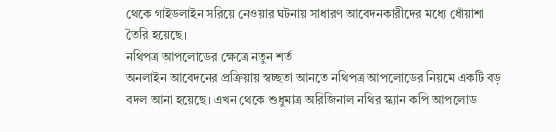থেকে গাইডলাইন সরিয়ে নেওয়ার ঘটনায় সাধারণ আবেদনকারীদের মধ্যে ধোঁয়াশা তৈরি হয়েছে।
নথিপত্র আপলোডের ক্ষেত্রে নতুন শর্ত
অনলাইন আবেদনের প্রক্রিয়ায় স্বচ্ছতা আনতে নথিপত্র আপলোডের নিয়মে একটি বড় বদল আনা হয়েছে। এখন থেকে শুধুমাত্র অরিজিনাল নথির স্ক্যান কপি আপলোড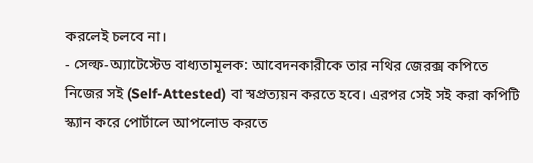করলেই চলবে না।
- সেল্ফ-অ্যাটেস্টেড বাধ্যতামূলক: আবেদনকারীকে তার নথির জেরক্স কপিতে নিজের সই (Self-Attested) বা স্বপ্রত্যয়ন করতে হবে। এরপর সেই সই করা কপিটি স্ক্যান করে পোর্টালে আপলোড করতে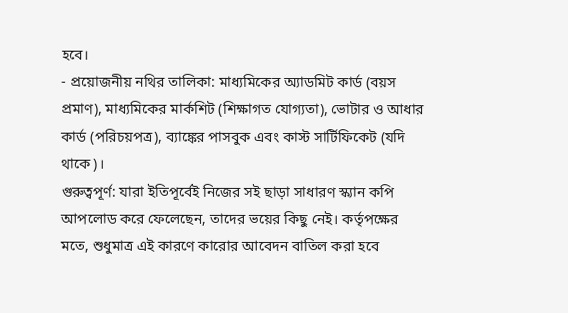হবে।
- প্রয়োজনীয় নথির তালিকা: মাধ্যমিকের অ্যাডমিট কার্ড (বয়স প্রমাণ), মাধ্যমিকের মার্কশিট (শিক্ষাগত যোগ্যতা), ভোটার ও আধার কার্ড (পরিচয়পত্র), ব্যাঙ্কের পাসবুক এবং কাস্ট সার্টিফিকেট (যদি থাকে)।
গুরুত্বপূর্ণ: যারা ইতিপূর্বেই নিজের সই ছাড়া সাধারণ স্ক্যান কপি আপলোড করে ফেলেছেন, তাদের ভয়ের কিছু নেই। কর্তৃপক্ষের মতে, শুধুমাত্র এই কারণে কারোর আবেদন বাতিল করা হবে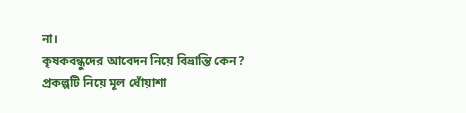না।
কৃষকবন্ধুদের আবেদন নিয়ে বিভ্রান্তি কেন?
প্রকল্পটি নিয়ে মূল ধোঁয়াশা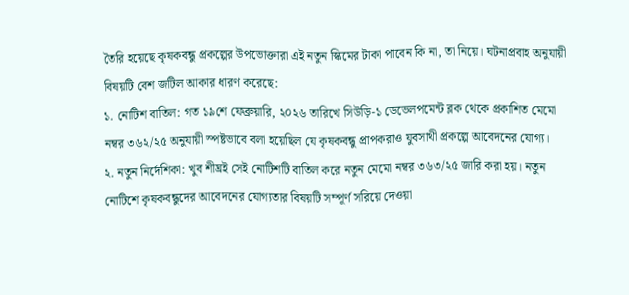তৈরি হয়েছে কৃষকবন্ধু প্রকল্পের উপভোক্তারা এই নতুন স্কিমের টাকা পাবেন কি না, তা নিয়ে। ঘটনাপ্রবাহ অনুযায়ী বিষয়টি বেশ জটিল আকার ধারণ করেছে:
১. নোটিশ বাতিল: গত ১৯শে ফেব্রুয়ারি, ২০২৬ তারিখে সিউড়ি-১ ডেভেলপমেন্ট ব্লক থেকে প্রকাশিত মেমো নম্বর ৩৬২/২৫ অনুযায়ী স্পষ্টভাবে বলা হয়েছিল যে কৃষকবন্ধু প্রাপকরাও যুবসাথী প্রকল্পে আবেদনের যোগ্য।
২. নতুন নির্দেশিকা: খুব শীঘ্রই সেই নোটিশটি বাতিল করে নতুন মেমো নম্বর ৩৬৩/২৫ জারি করা হয়। নতুন নোটিশে কৃষকবন্ধুদের আবেদনের যোগ্যতার বিষয়টি সম্পূর্ণ সরিয়ে দেওয়া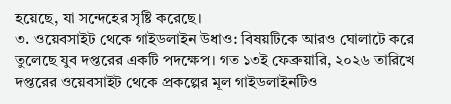হয়েছে, যা সন্দেহের সৃষ্টি করেছে।
৩. ওয়েবসাইট থেকে গাইডলাইন উধাও: বিষয়টিকে আরও ঘোলাটে করে তুলেছে যুব দপ্তরের একটি পদক্ষেপ। গত ১৩ই ফেব্রুয়ারি, ২০২৬ তারিখে দপ্তরের ওয়েবসাইট থেকে প্রকল্পের মূল গাইডলাইনটিও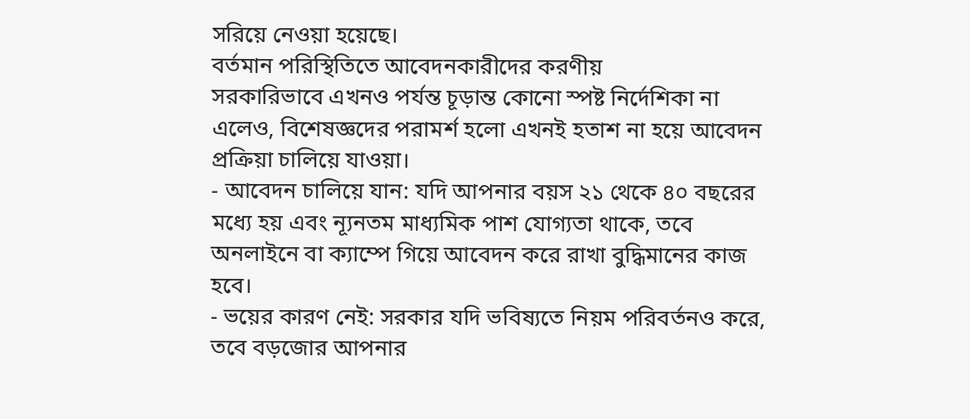সরিয়ে নেওয়া হয়েছে।
বর্তমান পরিস্থিতিতে আবেদনকারীদের করণীয়
সরকারিভাবে এখনও পর্যন্ত চূড়ান্ত কোনো স্পষ্ট নির্দেশিকা না এলেও, বিশেষজ্ঞদের পরামর্শ হলো এখনই হতাশ না হয়ে আবেদন প্রক্রিয়া চালিয়ে যাওয়া।
- আবেদন চালিয়ে যান: যদি আপনার বয়স ২১ থেকে ৪০ বছরের মধ্যে হয় এবং ন্যূনতম মাধ্যমিক পাশ যোগ্যতা থাকে, তবে অনলাইনে বা ক্যাম্পে গিয়ে আবেদন করে রাখা বুদ্ধিমানের কাজ হবে।
- ভয়ের কারণ নেই: সরকার যদি ভবিষ্যতে নিয়ম পরিবর্তনও করে, তবে বড়জোর আপনার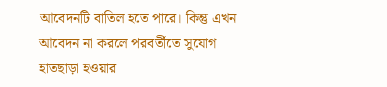আবেদনটি বাতিল হতে পারে। কিন্তু এখন আবেদন না করলে পরবর্তীতে সুযোগ হাতছাড়া হওয়ার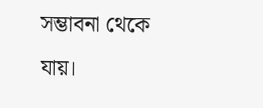সম্ভাবনা থেকে যায়।